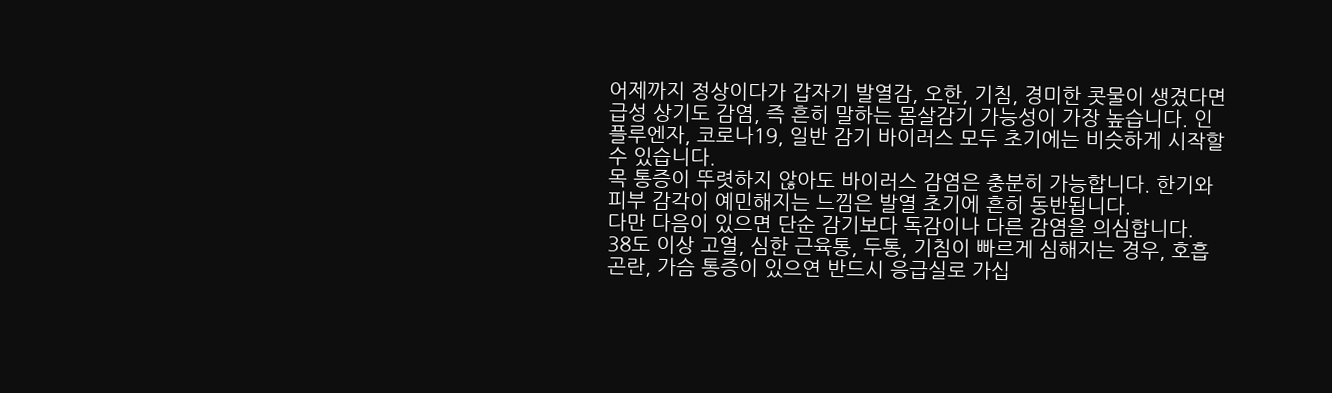어제까지 정상이다가 갑자기 발열감, 오한, 기침, 경미한 콧물이 생겼다면 급성 상기도 감염, 즉 흔히 말하는 몸살감기 가능성이 가장 높습니다. 인플루엔자, 코로나19, 일반 감기 바이러스 모두 초기에는 비슷하게 시작할 수 있습니다.
목 통증이 뚜렷하지 않아도 바이러스 감염은 충분히 가능합니다. 한기와 피부 감각이 예민해지는 느낌은 발열 초기에 흔히 동반됩니다.
다만 다음이 있으면 단순 감기보다 독감이나 다른 감염을 의심합니다.
38도 이상 고열, 심한 근육통, 두통, 기침이 빠르게 심해지는 경우, 호흡곤란, 가슴 통증이 있으연 반드시 응급실로 가십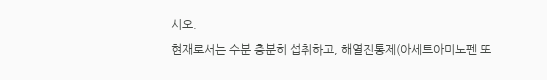시오.
현재로서는 수분 충분히 섭취하고, 해열진통제(아세트아미노펜 또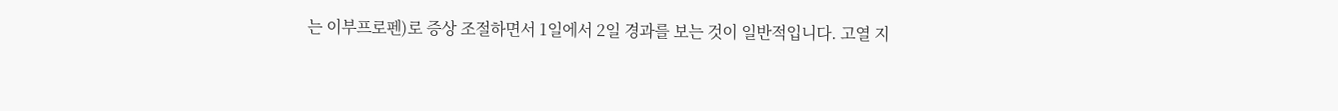는 이부프로펜)로 증상 조절하면서 1일에서 2일 경과를 보는 것이 일반적입니다. 고열 지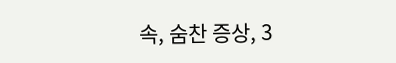속, 숨찬 증상, 3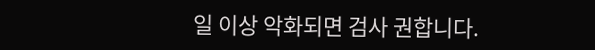일 이상 악화되면 검사 권합니다.